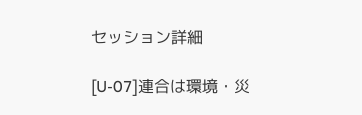セッション詳細

[U-07]連合は環境・災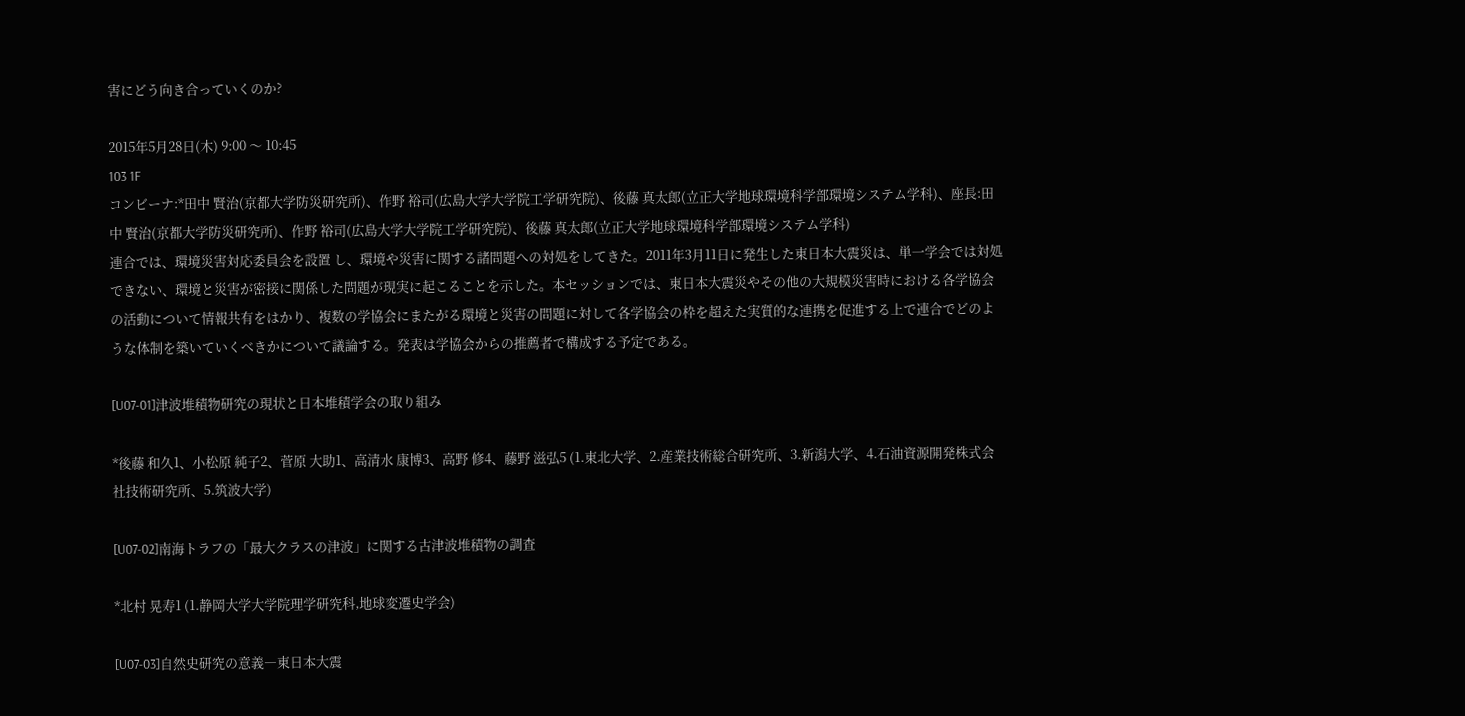害にどう向き合っていくのか?

2015年5月28日(木) 9:00 〜 10:45
103 1F
コンビーナ:*田中 賢治(京都大学防災研究所)、作野 裕司(広島大学大学院工学研究院)、後藤 真太郎(立正大学地球環境科学部環境システム学科)、座長:田中 賢治(京都大学防災研究所)、作野 裕司(広島大学大学院工学研究院)、後藤 真太郎(立正大学地球環境科学部環境システム学科)
連合では、環境災害対応委員会を設置 し、環境や災害に関する諸問題への対処をしてきた。2011年3月11日に発生した東日本大震災は、単一学会では対処できない、環境と災害が密接に関係した問題が現実に起こることを示した。本セッションでは、東日本大震災やその他の大規模災害時における各学協会の活動について情報共有をはかり、複数の学協会にまたがる環境と災害の問題に対して各学協会の枠を超えた実質的な連携を促進する上で連合でどのような体制を築いていくべきかについて議論する。発表は学協会からの推薦者で構成する予定である。

[U07-01]津波堆積物研究の現状と日本堆積学会の取り組み

*後藤 和久1、小松原 純子2、菅原 大助1、高清水 康博3、高野 修4、藤野 滋弘5 (1.東北大学、2.産業技術総合研究所、3.新潟大学、4.石油資源開発株式会社技術研究所、5.筑波大学)

[U07-02]南海トラフの「最大クラスの津波」に関する古津波堆積物の調査

*北村 晃寿1 (1.静岡大学大学院理学研究科,地球変遷史学会)

[U07-03]自然史研究の意義―東日本大震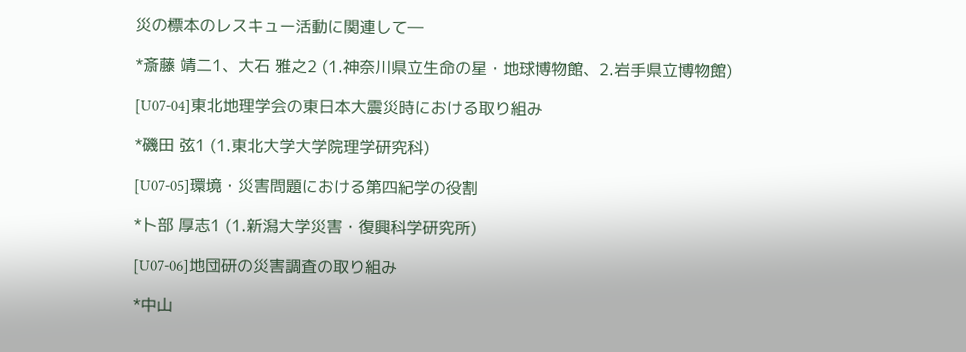災の標本のレスキュー活動に関連して―

*斎藤 靖二1、大石 雅之2 (1.神奈川県立生命の星・地球博物館、2.岩手県立博物館)

[U07-04]東北地理学会の東日本大震災時における取り組み

*磯田 弦1 (1.東北大学大学院理学研究科)

[U07-05]環境・災害問題における第四紀学の役割

*卜部 厚志1 (1.新潟大学災害・復興科学研究所)

[U07-06]地団研の災害調査の取り組み

*中山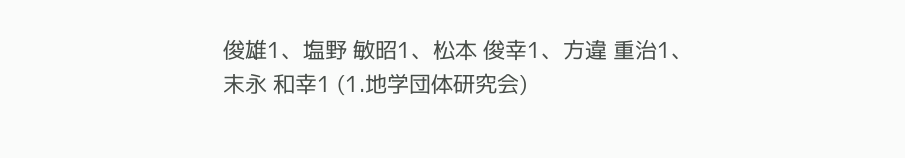俊雄1、塩野 敏昭1、松本 俊幸1、方違 重治1、末永 和幸1 (1.地学団体研究会)